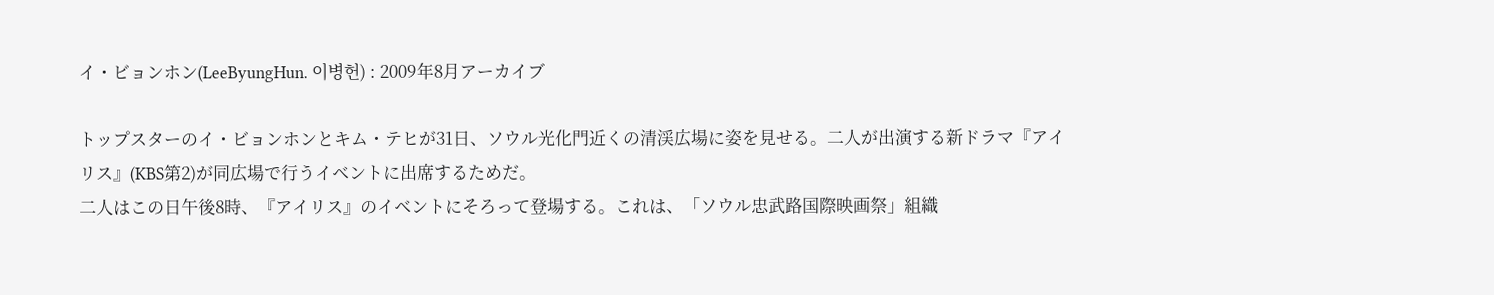イ・ビョンホン(LeeByungHun. 이병헌) : 2009年8月アーカイブ

トップスターのイ・ビョンホンとキム・テヒが31日、ソウル光化門近くの清渓広場に姿を見せる。二人が出演する新ドラマ『アイリス』(KBS第2)が同広場で行うイベントに出席するためだ。
二人はこの日午後8時、『アイリス』のイベントにそろって登場する。これは、「ソウル忠武路国際映画祭」組織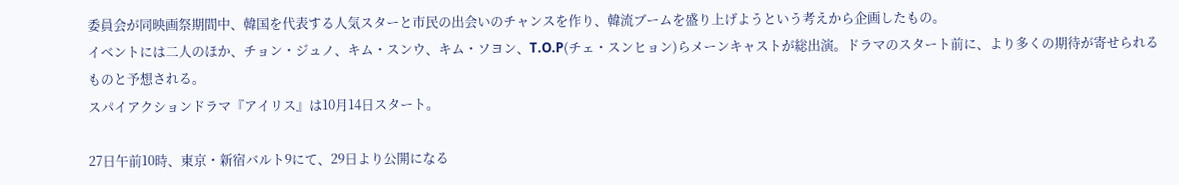委員会が同映画祭期間中、韓国を代表する人気スターと市民の出会いのチャンスを作り、韓流ブームを盛り上げようという考えから企画したもの。
イベントには二人のほか、チョン・ジュノ、キム・スンウ、キム・ソヨン、T.O.P(チェ・スンヒョン)らメーンキャストが総出演。ドラマのスタート前に、より多くの期待が寄せられるものと予想される。
スパイアクションドラマ『アイリス』は10月14日スタート。

27日午前10時、東京・新宿バルト9にて、29日より公開になる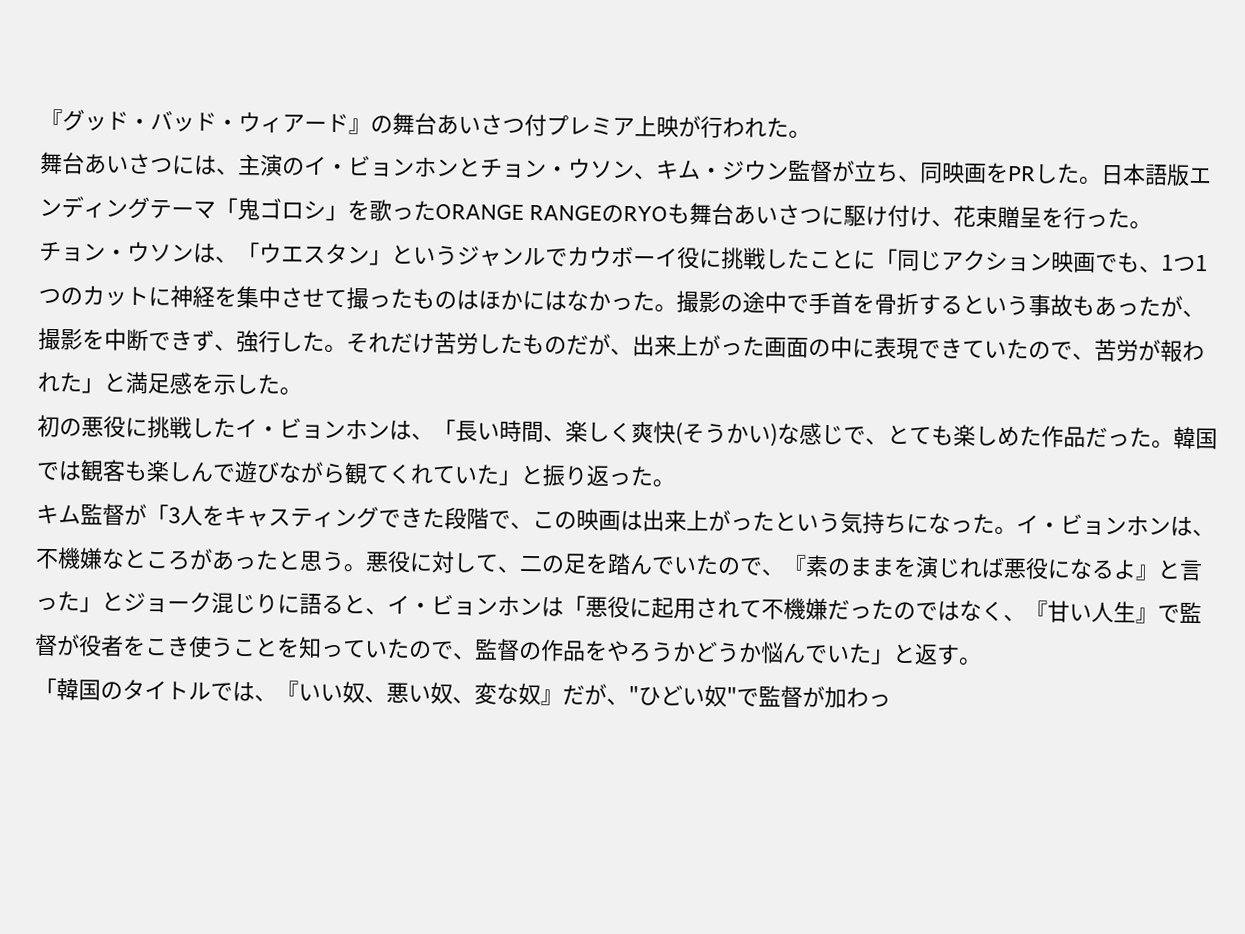『グッド・バッド・ウィアード』の舞台あいさつ付プレミア上映が行われた。
舞台あいさつには、主演のイ・ビョンホンとチョン・ウソン、キム・ジウン監督が立ち、同映画をPRした。日本語版エンディングテーマ「鬼ゴロシ」を歌ったORANGE RANGEのRYOも舞台あいさつに駆け付け、花束贈呈を行った。
チョン・ウソンは、「ウエスタン」というジャンルでカウボーイ役に挑戦したことに「同じアクション映画でも、1つ1つのカットに神経を集中させて撮ったものはほかにはなかった。撮影の途中で手首を骨折するという事故もあったが、撮影を中断できず、強行した。それだけ苦労したものだが、出来上がった画面の中に表現できていたので、苦労が報われた」と満足感を示した。
初の悪役に挑戦したイ・ビョンホンは、「長い時間、楽しく爽快(そうかい)な感じで、とても楽しめた作品だった。韓国では観客も楽しんで遊びながら観てくれていた」と振り返った。
キム監督が「3人をキャスティングできた段階で、この映画は出来上がったという気持ちになった。イ・ビョンホンは、不機嫌なところがあったと思う。悪役に対して、二の足を踏んでいたので、『素のままを演じれば悪役になるよ』と言った」とジョーク混じりに語ると、イ・ビョンホンは「悪役に起用されて不機嫌だったのではなく、『甘い人生』で監督が役者をこき使うことを知っていたので、監督の作品をやろうかどうか悩んでいた」と返す。
「韓国のタイトルでは、『いい奴、悪い奴、変な奴』だが、"ひどい奴"で監督が加わっ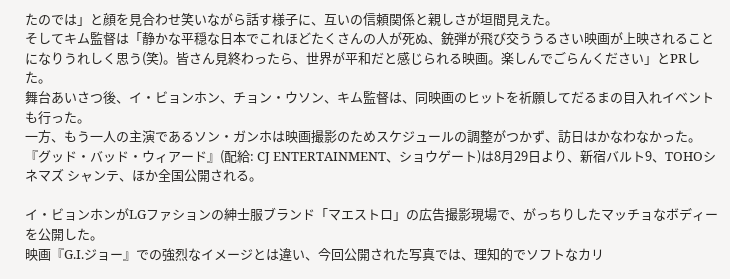たのでは」と顔を見合わせ笑いながら話す様子に、互いの信頼関係と親しさが垣間見えた。
そしてキム監督は「静かな平穏な日本でこれほどたくさんの人が死ぬ、銃弾が飛び交ううるさい映画が上映されることになりうれしく思う(笑)。皆さん見終わったら、世界が平和だと感じられる映画。楽しんでごらんください」とPRした。
舞台あいさつ後、イ・ビョンホン、チョン・ウソン、キム監督は、同映画のヒットを祈願してだるまの目入れイベントも行った。
一方、もう一人の主演であるソン・ガンホは映画撮影のためスケジュールの調整がつかず、訪日はかなわなかった。
『グッド・バッド・ウィアード』(配給: CJ ENTERTAINMENT、ショウゲート)は8月29日より、新宿バルト9、TOHOシネマズ シャンテ、ほか全国公開される。

イ・ビョンホンがLGファションの紳士服ブランド「マエストロ」の広告撮影現場で、がっちりしたマッチョなボディーを公開した。
映画『G.I.ジョー』での強烈なイメージとは違い、今回公開された写真では、理知的でソフトなカリ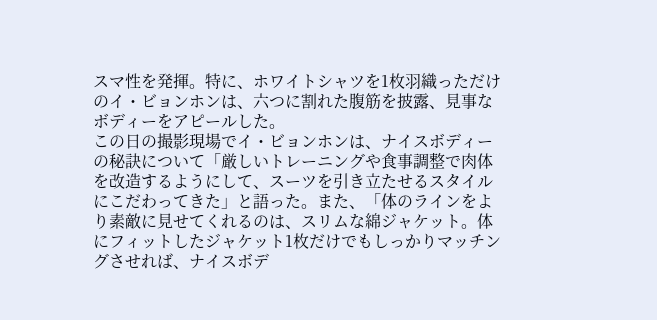スマ性を発揮。特に、ホワイトシャツを1枚羽織っただけのイ・ビョンホンは、六つに割れた腹筋を披露、見事なボディーをアピールした。
この日の撮影現場でイ・ビョンホンは、ナイスボディーの秘訣について「厳しいトレーニングや食事調整で肉体を改造するようにして、スーツを引き立たせるスタイルにこだわってきた」と語った。また、「体のラインをより素敵に見せてくれるのは、スリムな綿ジャケット。体にフィットしたジャケット1枚だけでもしっかりマッチングさせれば、ナイスボデ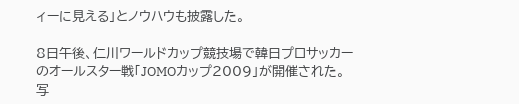ィーに見える」とノウハウも披露した。

8日午後、仁川ワールドカップ競技場で韓日プロサッカーのオールスター戦「JOMOカップ2009」が開催された。写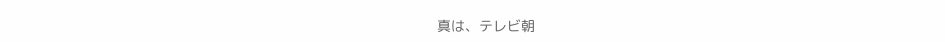真は、テレビ朝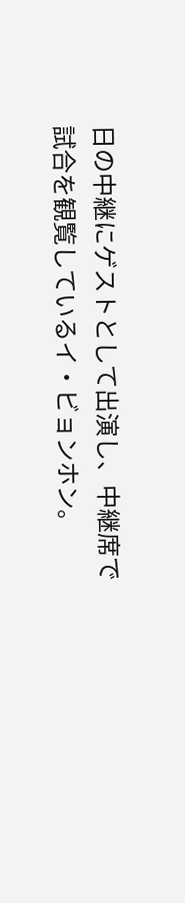日の中継にゲストとして出演し、中継席で試合を観覧しているイ・ビョンホン。